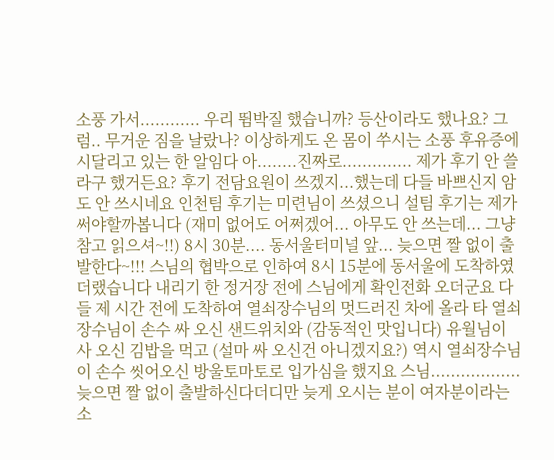소풍 가서............ 우리 뜀박질 했습니까? 등산이라도 했나요? 그럼.. 무거운 짐을 날랐나? 이상하게도 온 몸이 쑤시는 소풍 후유증에 시달리고 있는 한 알임다 아........진짜로.............. 제가 후기 안 쓸라구 했거든요? 후기 전담요원이 쓰겠지...했는데 다들 바쁘신지 암도 안 쓰시네요 인천팀 후기는 미련님이 쓰셨으니 설팀 후기는 제가 써야할까봅니다 (재미 없어도 어쩌겠어... 아무도 안 쓰는데... 그냥 참고 읽으셔~!!) 8시 30분.... 동서울터미널 앞... 늦으면 짤 없이 출발한다~!!! 스님의 협박으로 인하여 8시 15분에 동서울에 도착하였더랬습니다 내리기 한 정거장 전에 스님에게 확인전화 오더군요 다들 제 시간 전에 도착하여 열쇠장수님의 멋드러진 차에 올라 타 열쇠장수님이 손수 싸 오신 샌드위치와 (감동적인 맛입니다) 유월님이 사 오신 김밥을 먹고 (설마 싸 오신건 아니겠지요?) 역시 열쇠장수님이 손수 씻어오신 방울토마토로 입가심을 했지요 스님.................. 늦으면 짤 없이 출발하신다더디만 늦게 오시는 분이 여자분이라는 소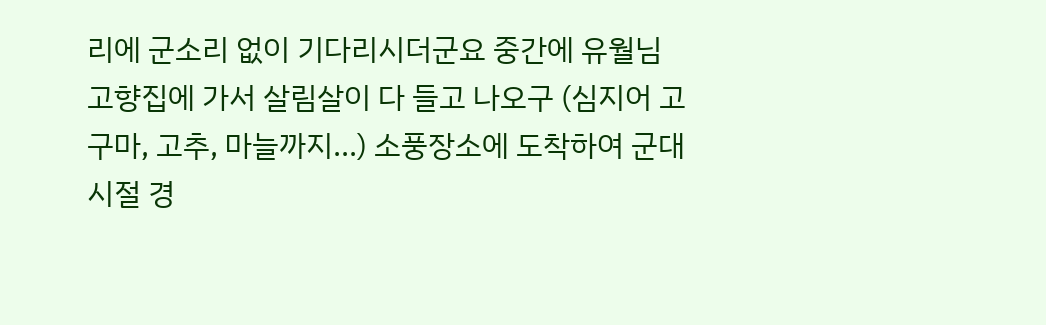리에 군소리 없이 기다리시더군요 중간에 유월님 고향집에 가서 살림살이 다 들고 나오구 (심지어 고구마, 고추, 마늘까지...) 소풍장소에 도착하여 군대 시절 경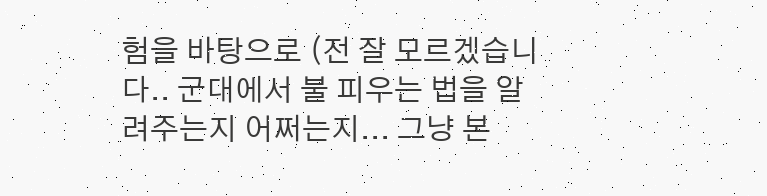험을 바탕으로 (전 잘 모르겠습니다.. 군대에서 불 피우는 법을 알려주는지 어쩌는지... 그냥 본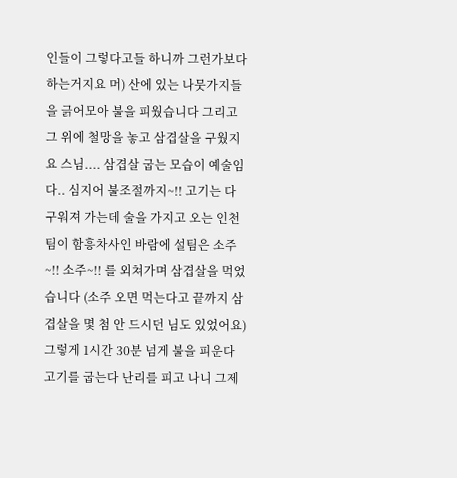인들이 그렇다고들 하니까 그런가보다 하는거지요 머) 산에 있는 나뭇가지들을 긁어모아 불을 피웠습니다 그리고 그 위에 철망을 놓고 삼겹살을 구웠지요 스님.... 삼겹살 굽는 모습이 예술임다.. 심지어 불조절까지~!! 고기는 다 구워져 가는데 술을 가지고 오는 인천팀이 함흥차사인 바람에 설팀은 소주~!! 소주~!! 를 외쳐가며 삼겹살을 먹었습니다 (소주 오면 먹는다고 끝까지 삼겹살을 몇 첨 안 드시던 님도 있었어요) 그렇게 1시간 30분 넘게 불을 피운다 고기를 굽는다 난리를 피고 나니 그제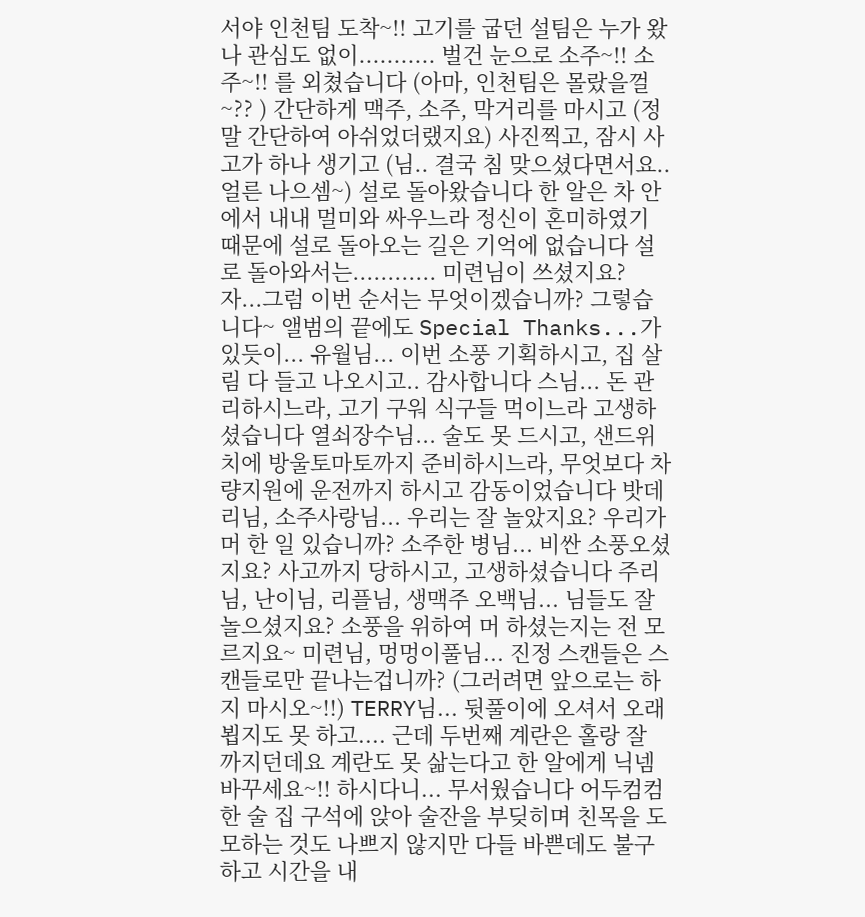서야 인천팀 도착~!! 고기를 굽던 설팀은 누가 왔나 관심도 없이........... 벌건 눈으로 소주~!! 소주~!! 를 외쳤습니다 (아마, 인천팀은 몰랐을껄~?? ) 간단하게 맥주, 소주, 막거리를 마시고 (정말 간단하여 아쉬었더랬지요) 사진찍고, 잠시 사고가 하나 생기고 (님.. 결국 침 맞으셨다면서요.. 얼른 나으셈~) 설로 돌아왔습니다 한 알은 차 안에서 내내 멀미와 싸우느라 정신이 혼미하였기 때문에 설로 돌아오는 길은 기억에 없습니다 설로 돌아와서는............ 미련님이 쓰셨지요? 자...그럼 이번 순서는 무엇이겠습니까? 그렇습니다~ 앨범의 끝에도 Special Thanks...가 있듯이... 유월님... 이번 소풍 기획하시고, 집 살림 다 들고 나오시고.. 감사합니다 스님... 돈 관리하시느라, 고기 구워 식구들 먹이느라 고생하셨습니다 열쇠장수님... 술도 못 드시고, 샌드위치에 방울토마토까지 준비하시느라, 무엇보다 차량지원에 운전까지 하시고 감동이었습니다 밧데리님, 소주사랑님... 우리는 잘 놀았지요? 우리가 머 한 일 있습니까? 소주한 병님... 비싼 소풍오셨지요? 사고까지 당하시고, 고생하셨습니다 주리님, 난이님, 리플님, 생맥주 오백님... 님들도 잘 놀으셨지요? 소풍을 위하여 머 하셨는지는 전 모르지요~ 미련님, 멍멍이풀님... 진정 스캔들은 스캔들로만 끝나는겁니까? (그러려면 앞으로는 하지 마시오~!!) TERRY님... 뒷풀이에 오셔서 오래 뵙지도 못 하고.... 근데 두번째 계란은 홀랑 잘 까지던데요 계란도 못 삶는다고 한 알에게 닉넴 바꾸세요~!! 하시다니... 무서웠습니다 어두컴컴한 술 집 구석에 앉아 술잔을 부딪히며 친목을 도모하는 것도 나쁘지 않지만 다들 바쁜데도 불구하고 시간을 내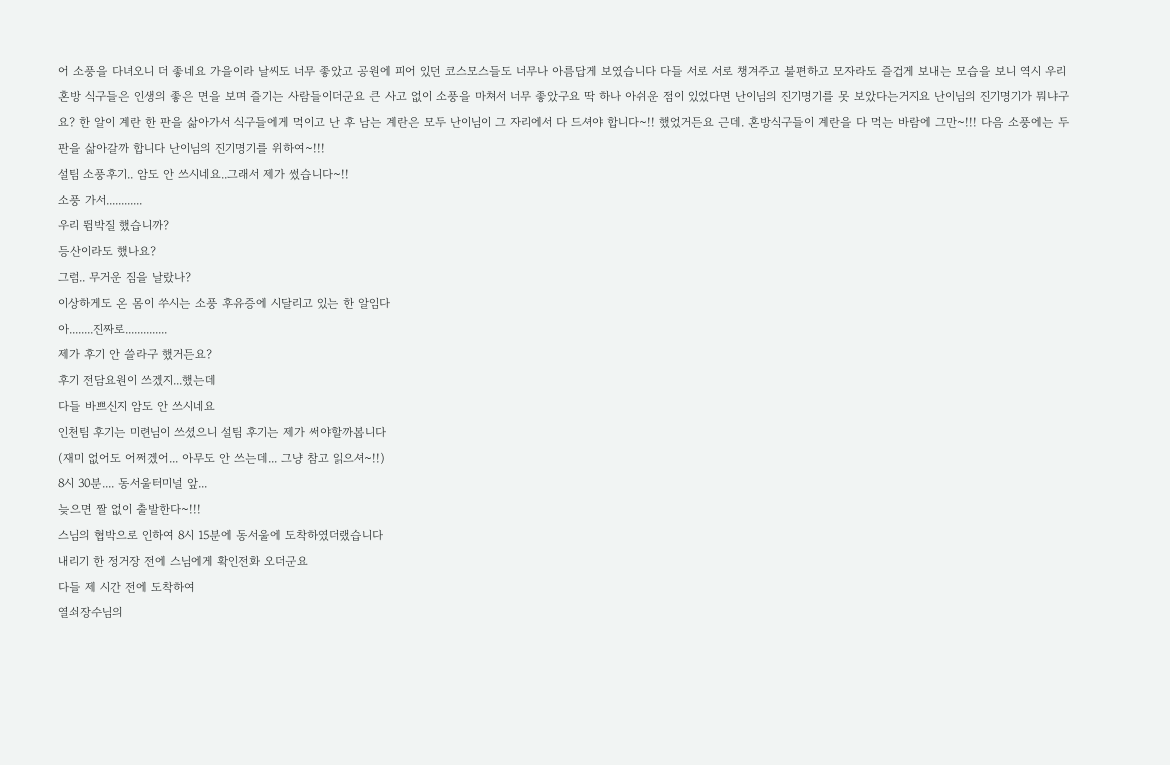어 소풍을 다녀오니 더 좋네요 가을이라 날씨도 너무 좋았고 공원에 피어 있던 코스모스들도 너무나 아름답게 보였습니다 다들 서로 서로 챙겨주고 불편하고 모자라도 즐겁게 보내는 모습을 보니 역시 우리 혼방 식구들은 인생의 좋은 면을 보며 즐기는 사람들이더군요 큰 사고 없이 소풍을 마쳐서 너무 좋았구요 딱 하나 아쉬운 점이 있었다면 난이님의 진기명기를 못 보았다는거지요 난이님의 진기명기가 뭐냐구요? 한 알이 계란 한 판을 삶아가서 식구들에게 먹이고 난 후 남는 계란은 모두 난이님이 그 자리에서 다 드셔야 합니다~!! 했었거든요 근데. 혼방식구들이 계란을 다 먹는 바람에 그만~!!! 다음 소풍에는 두 판을 삶아갈까 합니다 난이님의 진기명기를 위하여~!!!
설팀 소풍후기.. 암도 안 쓰시네요..그래서 제가 썼습니다~!!
소풍 가서............
우리 뜀박질 했습니까?
등산이라도 했나요?
그럼.. 무거운 짐을 날랐나?
이상하게도 온 몸이 쑤시는 소풍 후유증에 시달리고 있는 한 알임다
아........진짜로..............
제가 후기 안 쓸라구 했거든요?
후기 전담요원이 쓰겠지...했는데
다들 바쁘신지 암도 안 쓰시네요
인천팀 후기는 미련님이 쓰셨으니 설팀 후기는 제가 써야할까봅니다
(재미 없어도 어쩌겠어... 아무도 안 쓰는데... 그냥 참고 읽으셔~!!)
8시 30분.... 동서울터미널 앞...
늦으면 짤 없이 출발한다~!!!
스님의 협박으로 인하여 8시 15분에 동서울에 도착하였더랬습니다
내리기 한 정거장 전에 스님에게 확인전화 오더군요
다들 제 시간 전에 도착하여
열쇠장수님의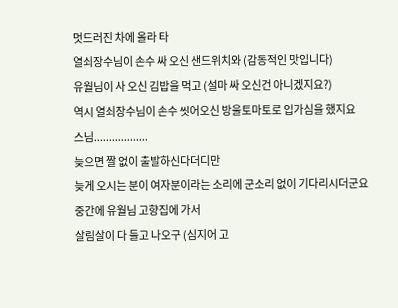멋드러진 차에 올라 타
열쇠장수님이 손수 싸 오신 샌드위치와 (감동적인 맛입니다)
유월님이 사 오신 김밥을 먹고 (설마 싸 오신건 아니겠지요?)
역시 열쇠장수님이 손수 씻어오신 방울토마토로 입가심을 했지요
스님..................
늦으면 짤 없이 출발하신다더디만
늦게 오시는 분이 여자분이라는 소리에 군소리 없이 기다리시더군요
중간에 유월님 고향집에 가서
살림살이 다 들고 나오구 (심지어 고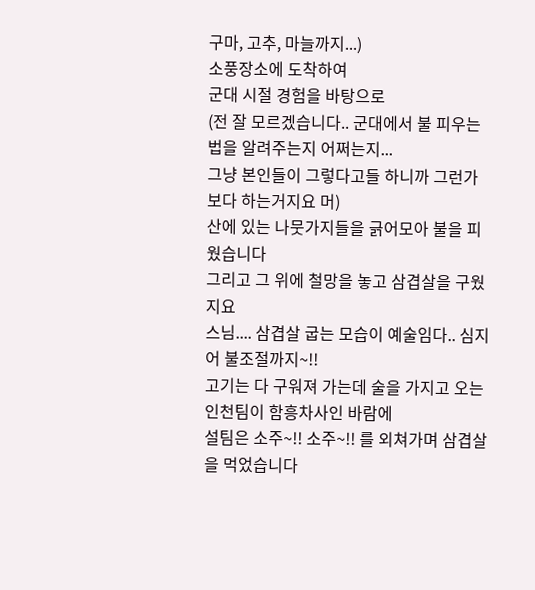구마, 고추, 마늘까지...)
소풍장소에 도착하여
군대 시절 경험을 바탕으로
(전 잘 모르겠습니다.. 군대에서 불 피우는 법을 알려주는지 어쩌는지...
그냥 본인들이 그렇다고들 하니까 그런가보다 하는거지요 머)
산에 있는 나뭇가지들을 긁어모아 불을 피웠습니다
그리고 그 위에 철망을 놓고 삼겹살을 구웠지요
스님.... 삼겹살 굽는 모습이 예술임다.. 심지어 불조절까지~!!
고기는 다 구워져 가는데 술을 가지고 오는 인천팀이 함흥차사인 바람에
설팀은 소주~!! 소주~!! 를 외쳐가며 삼겹살을 먹었습니다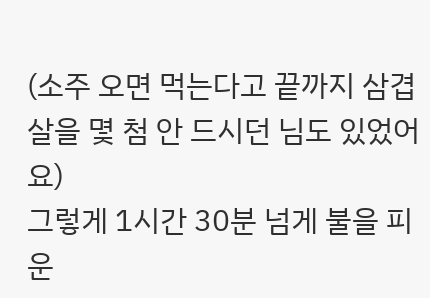(소주 오면 먹는다고 끝까지 삼겹살을 몇 첨 안 드시던 님도 있었어요)
그렇게 1시간 30분 넘게 불을 피운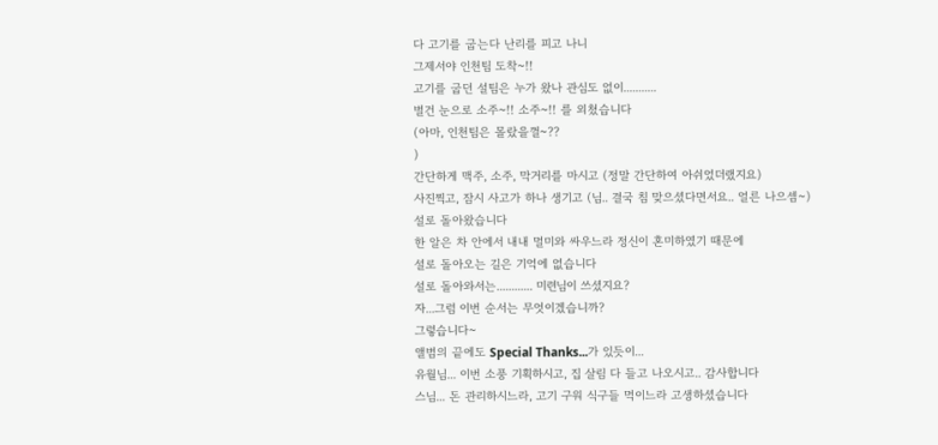다 고기를 굽는다 난리를 피고 나니
그제서야 인천팀 도착~!!
고기를 굽던 설팀은 누가 왔나 관심도 없이...........
벌건 눈으로 소주~!! 소주~!! 를 외쳤습니다
(아마, 인천팀은 몰랐을껄~??
)
간단하게 맥주, 소주, 막거리를 마시고 (정말 간단하여 아쉬었더랬지요)
사진찍고, 잠시 사고가 하나 생기고 (님.. 결국 침 맞으셨다면서요.. 얼른 나으셈~)
설로 돌아왔습니다
한 알은 차 안에서 내내 멀미와 싸우느라 정신이 혼미하였기 때문에
설로 돌아오는 길은 기억에 없습니다
설로 돌아와서는............ 미련님이 쓰셨지요?
자...그럼 이번 순서는 무엇이겠습니까?
그렇습니다~
앨범의 끝에도 Special Thanks...가 있듯이...
유월님... 이번 소풍 기획하시고, 집 살림 다 들고 나오시고.. 감사합니다
스님... 돈 관리하시느라, 고기 구워 식구들 먹이느라 고생하셨습니다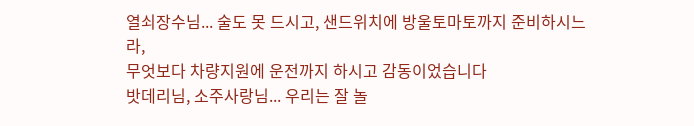열쇠장수님... 술도 못 드시고, 샌드위치에 방울토마토까지 준비하시느라,
무엇보다 차량지원에 운전까지 하시고 감동이었습니다
밧데리님, 소주사랑님... 우리는 잘 놀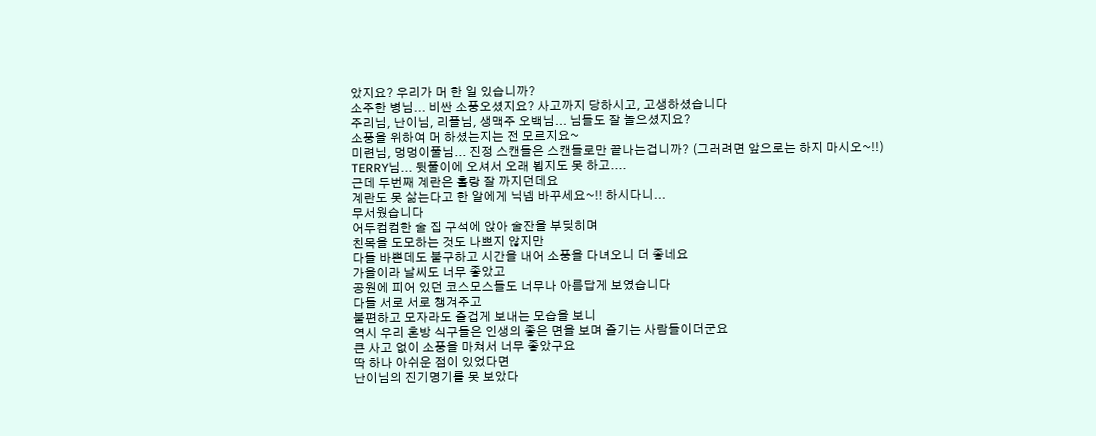았지요? 우리가 머 한 일 있습니까?
소주한 병님... 비싼 소풍오셨지요? 사고까지 당하시고, 고생하셨습니다
주리님, 난이님, 리플님, 생맥주 오백님... 님들도 잘 놀으셨지요?
소풍을 위하여 머 하셨는지는 전 모르지요~
미련님, 멍멍이풀님... 진정 스캔들은 스캔들로만 끝나는겁니까? (그러려면 앞으로는 하지 마시오~!!)
TERRY님... 뒷풀이에 오셔서 오래 뵙지도 못 하고....
근데 두번째 계란은 홀랑 잘 까지던데요
계란도 못 삶는다고 한 알에게 닉넴 바꾸세요~!! 하시다니...
무서웠습니다
어두컴컴한 술 집 구석에 앉아 술잔을 부딪히며
친목을 도모하는 것도 나쁘지 않지만
다들 바쁜데도 불구하고 시간을 내어 소풍을 다녀오니 더 좋네요
가을이라 날씨도 너무 좋았고
공원에 피어 있던 코스모스들도 너무나 아름답게 보였습니다
다들 서로 서로 챙겨주고
불편하고 모자라도 즐겁게 보내는 모습을 보니
역시 우리 혼방 식구들은 인생의 좋은 면을 보며 즐기는 사람들이더군요
큰 사고 없이 소풍을 마쳐서 너무 좋았구요
딱 하나 아쉬운 점이 있었다면
난이님의 진기명기를 못 보았다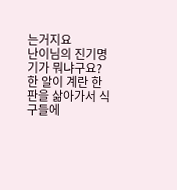는거지요
난이님의 진기명기가 뭐냐구요?
한 알이 계란 한 판을 삶아가서 식구들에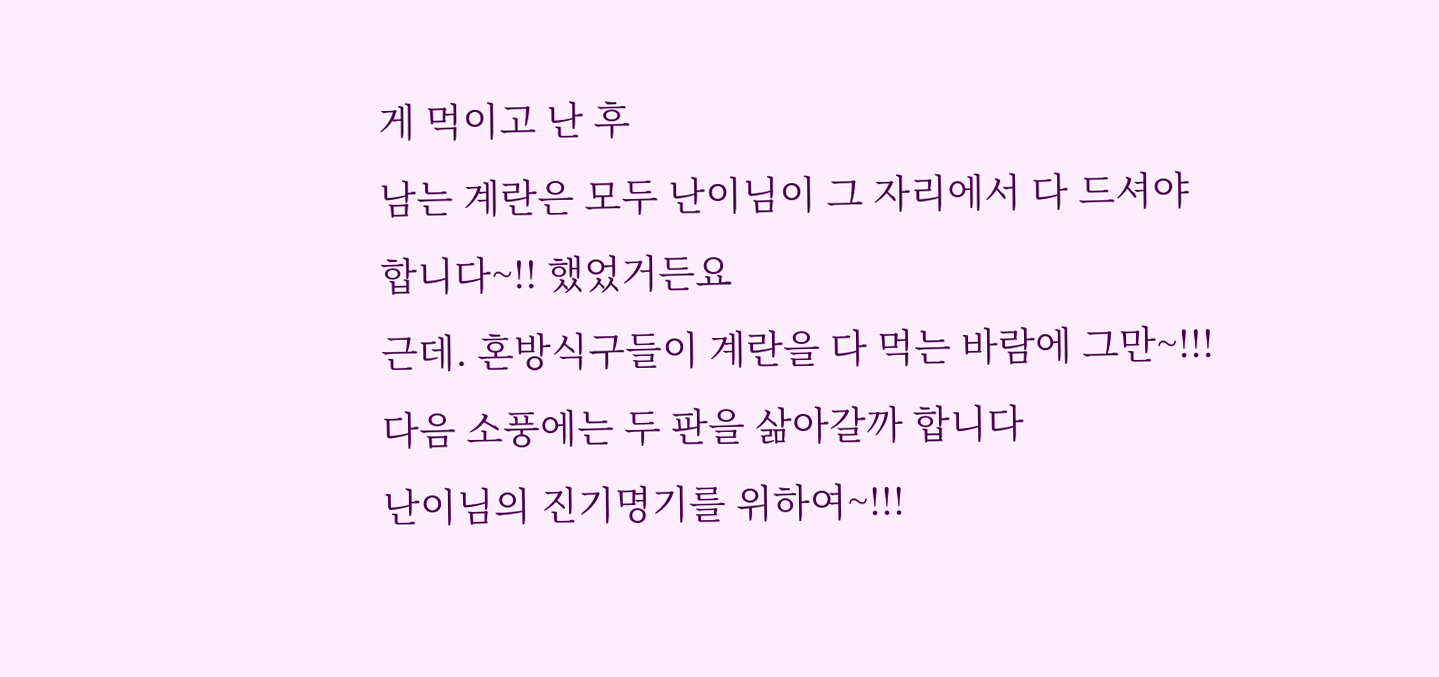게 먹이고 난 후
남는 계란은 모두 난이님이 그 자리에서 다 드셔야 합니다~!! 했었거든요
근데. 혼방식구들이 계란을 다 먹는 바람에 그만~!!!
다음 소풍에는 두 판을 삶아갈까 합니다
난이님의 진기명기를 위하여~!!!